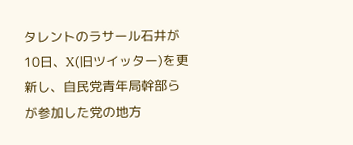タレントのラサール石井が10日、X(旧ツイッター)を更新し、自民党青年局幹部らが参加した党の地方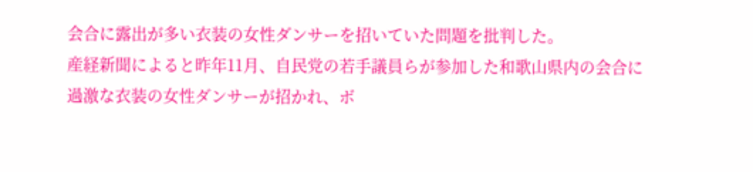会合に露出が多い衣装の女性ダンサーを招いていた問題を批判した。
産経新聞によると昨年11月、自民党の若手議員らが参加した和歌山県内の会合に過激な衣装の女性ダンサーが招かれ、ボ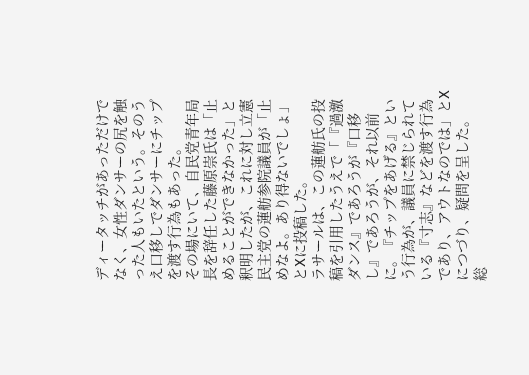ディータッチがあっただけでなく、女性ダンサーの尻を触った人もいたという。そのうえ口移しでダンサーにチップを渡す行為もあった。
その場にいて、自民党青年局長を辞任した藤原崇氏は「止めることができなかった」と釈明したが、これに対し立憲民主党の蓮舫参院議員が「止めなよ。あり得ないでしょ」とXに投稿した。
ラサールは、この蓮舫氏の投稿を引用したうえで「『過激ダンス』であろうが『口移し』であろうが、それ以前に。『チップをあげる』という行為が、議員に禁じられている『寸志』などを渡す行為であり、アウトなのでは」とXにつづり、疑問を呈した。
総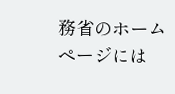務省のホームページには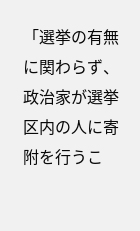「選挙の有無に関わらず、政治家が選挙区内の人に寄附を行うこ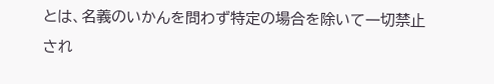とは、名義のいかんを問わず特定の場合を除いて一切禁止され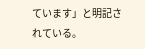ています」と明記されている。